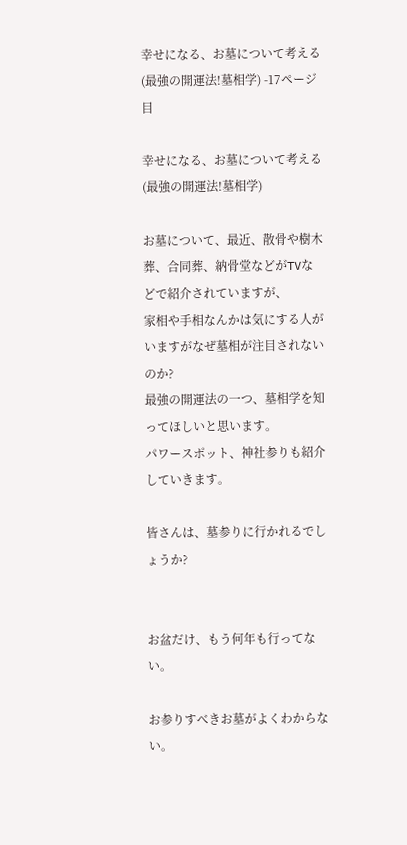幸せになる、お墓について考える(最強の開運法!墓相学) -17ページ目

幸せになる、お墓について考える(最強の開運法!墓相学)

お墓について、最近、散骨や樹木葬、合同葬、納骨堂などがTVなどで紹介されていますが、
家相や手相なんかは気にする人がいますがなぜ墓相が注目されないのか?
最強の開運法の一つ、墓相学を知ってほしいと思います。
パワースポット、神社参りも紹介していきます。

皆さんは、墓参りに行かれるでしょうか?


お盆だけ、もう何年も行ってない。

お参りすべきお墓がよくわからない。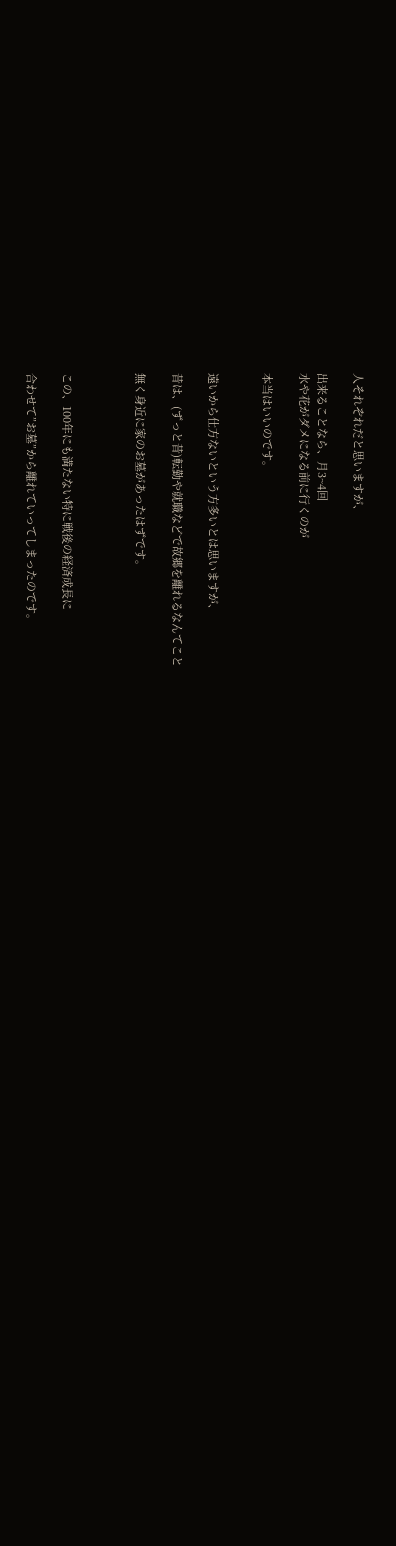人それぞれだと思いますが、

出来ることなら、月3~4回
水や花がダメになる前に行くのが

本当はいいのです。


遠いから仕方ないという方多いとは思いますが、

昔は、(ずっと昔)転勤や就職などで故郷を離れるなんてこと

無く身近に家のお墓があったはずです。



この、100年にも満たない特に戦後の経済成長に

合わせて”お墓”から離れていってしまったのです。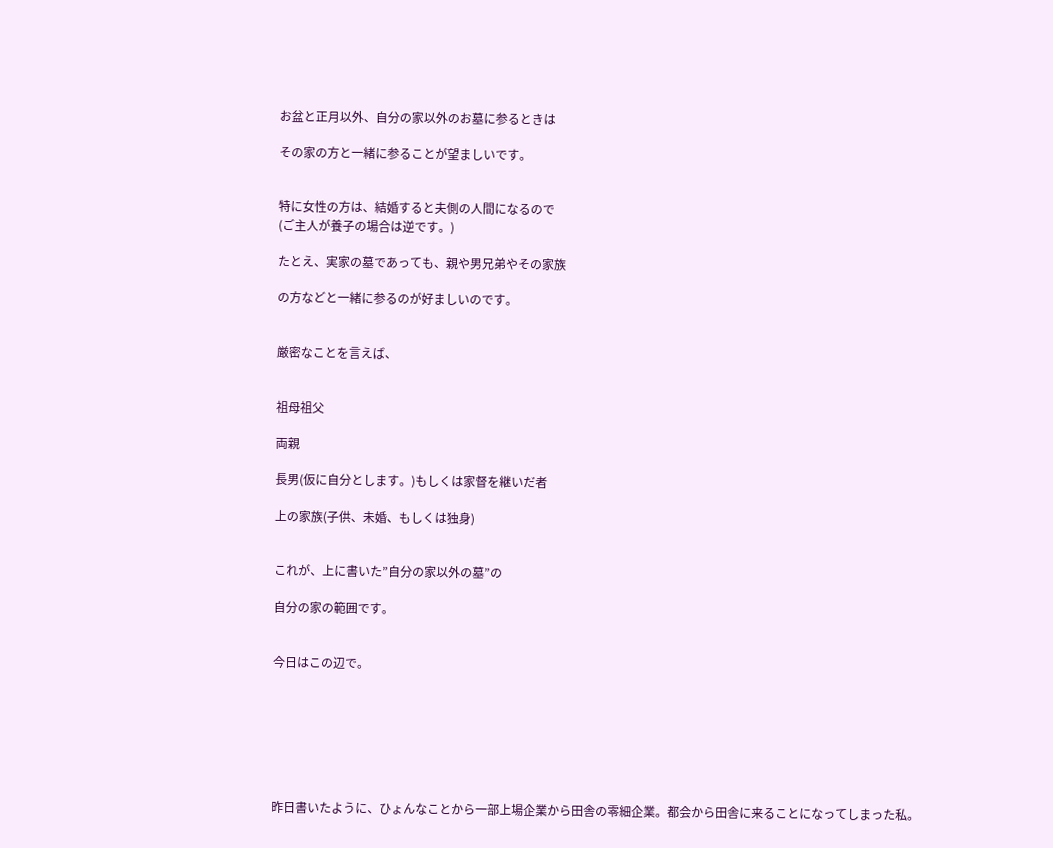お盆と正月以外、自分の家以外のお墓に参るときは

その家の方と一緒に参ることが望ましいです。


特に女性の方は、結婚すると夫側の人間になるので
(ご主人が養子の場合は逆です。)

たとえ、実家の墓であっても、親や男兄弟やその家族

の方などと一緒に参るのが好ましいのです。


厳密なことを言えば、


祖母祖父

両親

長男(仮に自分とします。)もしくは家督を継いだ者

上の家族(子供、未婚、もしくは独身)


これが、上に書いた”自分の家以外の墓”の

自分の家の範囲です。


今日はこの辺で。







昨日書いたように、ひょんなことから一部上場企業から田舎の零細企業。都会から田舎に来ることになってしまった私。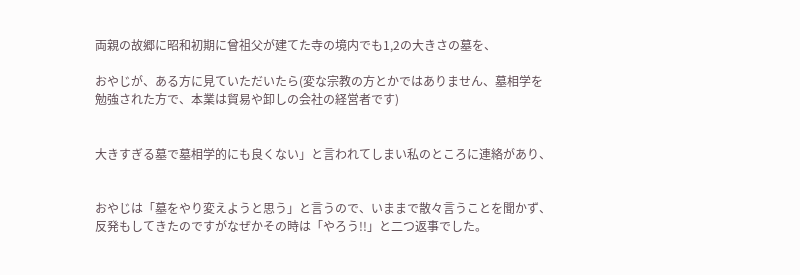両親の故郷に昭和初期に曾祖父が建てた寺の境内でも1,2の大きさの墓を、

おやじが、ある方に見ていただいたら(変な宗教の方とかではありません、墓相学を勉強された方で、本業は貿易や卸しの会社の経営者です)


大きすぎる墓で墓相学的にも良くない」と言われてしまい私のところに連絡があり、


おやじは「墓をやり変えようと思う」と言うので、いままで散々言うことを聞かず、反発もしてきたのですがなぜかその時は「やろう!!」と二つ返事でした。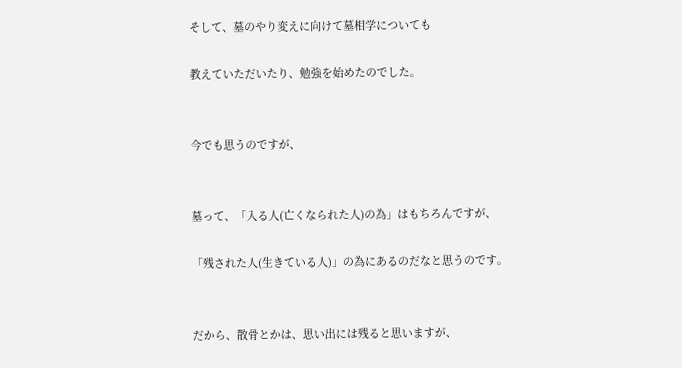そして、墓のやり変えに向けて墓相学についても

教えていただいたり、勉強を始めたのでした。


今でも思うのですが、


墓って、「入る人(亡くなられた人)の為」はもちろんですが、

「残された人(生きている人)」の為にあるのだなと思うのです。


だから、散骨とかは、思い出には残ると思いますが、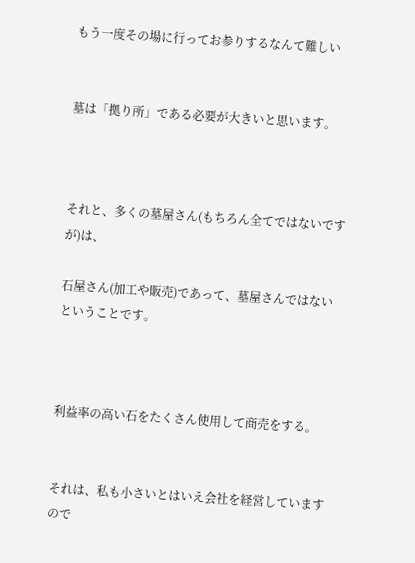もう一度その場に行ってお参りするなんて難しい


墓は「拠り所」である必要が大きいと思います。



それと、多くの墓屋さん(もちろん全てではないですが)は、

石屋さん(加工や販売)であって、墓屋さんではないということです。



利益率の高い石をたくさん使用して商売をする。


それは、私も小さいとはいえ会社を経営していますので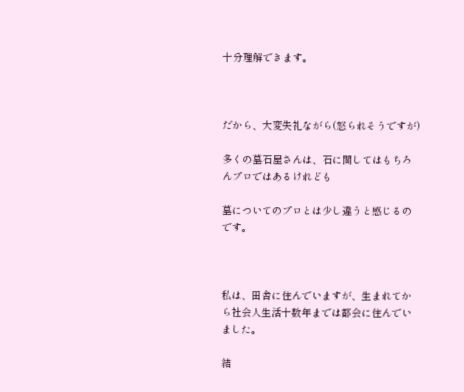十分理解できます。



だから、大変失礼ながら(怒られそうですが)

多くの墓石屋さんは、石に関してはもちろんプロではあるけれども

墓についてのプロとは少し違うと感じるのです。



私は、田舎に住んでいますが、生まれてから社会人生活十数年までは都会に住んでいました。

結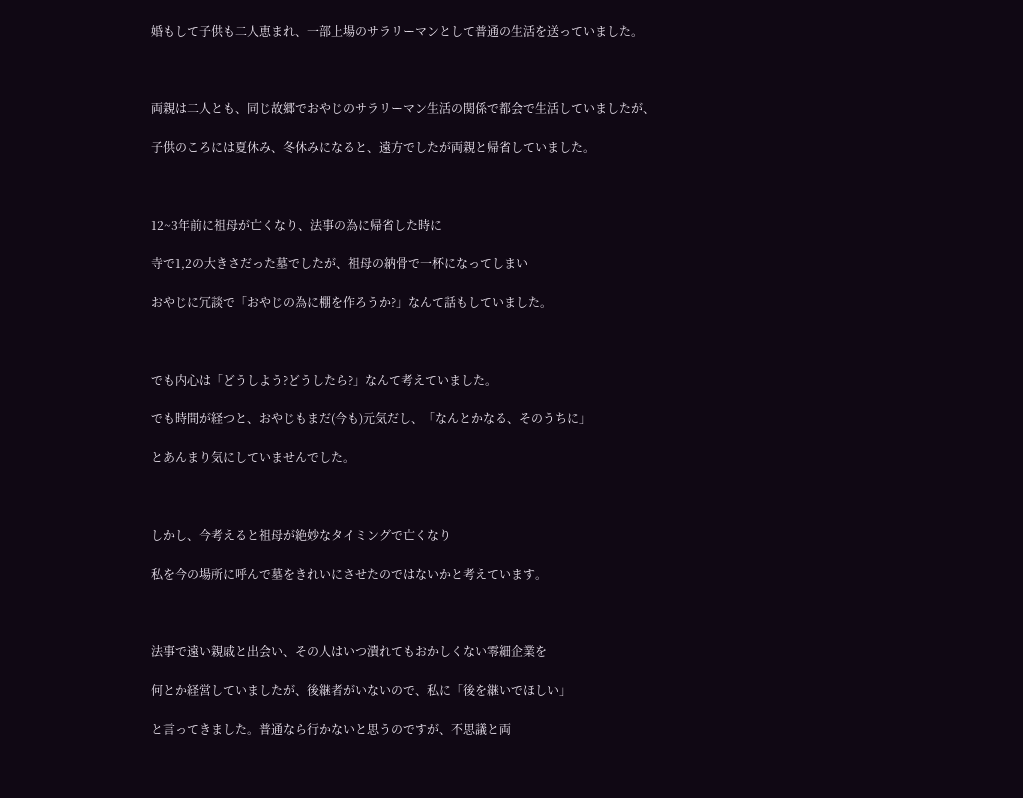婚もして子供も二人恵まれ、一部上場のサラリーマンとして普通の生活を送っていました。



両親は二人とも、同じ故郷でおやじのサラリーマン生活の関係で都会で生活していましたが、

子供のころには夏休み、冬休みになると、遠方でしたが両親と帰省していました。



12~3年前に祖母が亡くなり、法事の為に帰省した時に

寺で1,2の大きさだった墓でしたが、祖母の納骨で一杯になってしまい

おやじに冗談で「おやじの為に棚を作ろうか?」なんて話もしていました。



でも内心は「どうしよう?どうしたら?」なんて考えていました。

でも時間が経つと、おやじもまだ(今も)元気だし、「なんとかなる、そのうちに」

とあんまり気にしていませんでした。



しかし、今考えると祖母が絶妙なタイミングで亡くなり

私を今の場所に呼んで墓をきれいにさせたのではないかと考えています。



法事で遠い親戚と出会い、その人はいつ潰れてもおかしくない零細企業を

何とか経営していましたが、後継者がいないので、私に「後を継いでほしい」

と言ってきました。普通なら行かないと思うのですが、不思議と両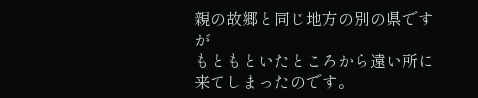親の故郷と同じ地方の別の県ですが
もともといたところから遠い所に来てしまったのです。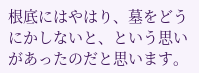根底にはやはり、墓をどうにかしないと、という思いがあったのだと思います。